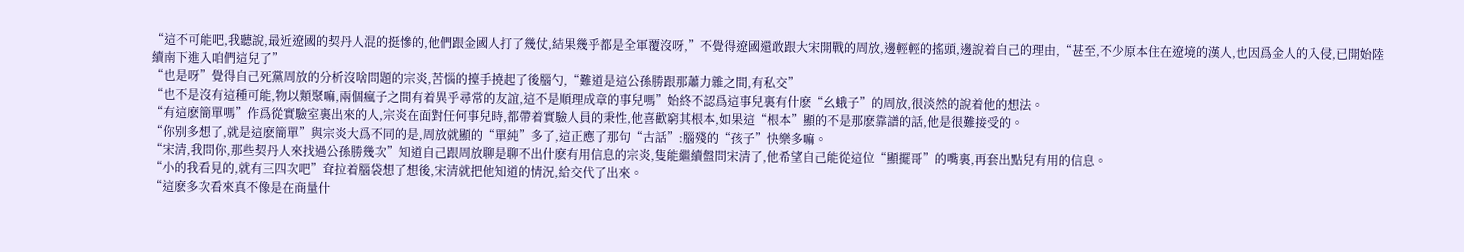“這不可能吧,我聽說,最近遼國的契丹人混的挺慘的,他們跟金國人打了幾仗,結果幾乎都是全軍覆沒呀,”不覺得遼國還敢跟大宋開戰的周放,邊輕輕的搖頭,邊說着自己的理由,“甚至,不少原本住在遼境的漢人,也因爲金人的入侵,已開始陸續南下進入咱們這兒了”
“也是呀”覺得自己死黨周放的分析沒啥問題的宗炎,苦惱的擡手撓起了後腦勺,“難道是這公孫勝跟那蕭力雜之間,有私交”
“也不是沒有這種可能,物以類聚嘛,兩個瘋子之間有着異乎尋常的友誼,這不是順理成章的事兒嗎”始終不認爲這事兒裏有什麽“幺蛾子”的周放,很淡然的說着他的想法。
“有這麽簡單嗎”作爲從實驗室裏出來的人,宗炎在面對任何事兒時,都帶着實驗人員的秉性,他喜歡窮其根本,如果這“根本”顯的不是那麽靠譜的話,他是很難接受的。
“你别多想了,就是這麽簡單”與宗炎大爲不同的是,周放就顯的“單純”多了,這正應了那句“古話”:腦殘的“孩子”快樂多嘛。
“宋清,我問你,那些契丹人來找過公孫勝幾次”知道自己跟周放聊是聊不出什麽有用信息的宗炎,隻能繼續盤問宋清了,他希望自己能從這位“顯擺哥”的嘴裏,再套出點兒有用的信息。
“小的我看見的,就有三四次吧”耷拉着腦袋想了想後,宋清就把他知道的情況,給交代了出來。
“這麽多次看來真不像是在商量什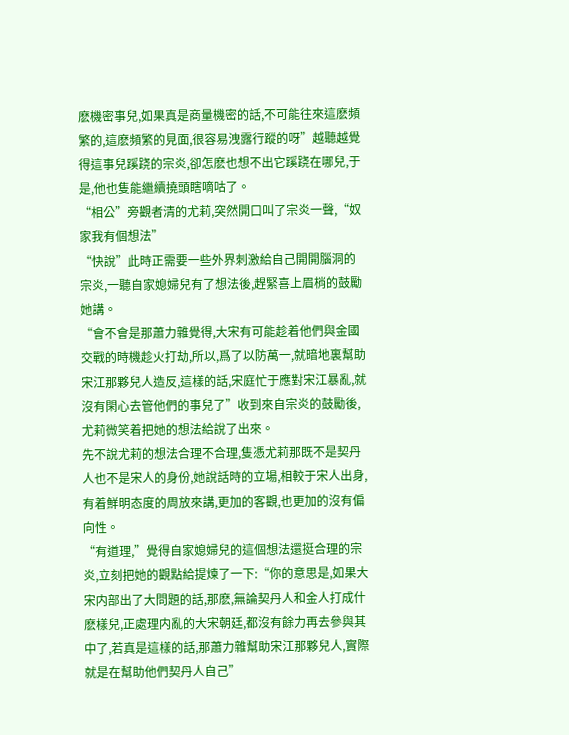麽機密事兒,如果真是商量機密的話,不可能往來這麽頻繁的,這麽頻繁的見面,很容易洩露行蹤的呀”越聽越覺得這事兒蹊跷的宗炎,卻怎麽也想不出它蹊跷在哪兒,于是,他也隻能繼續撓頭瞎嘀咕了。
“相公”旁觀者清的尤莉,突然開口叫了宗炎一聲,“奴家我有個想法”
“快說”此時正需要一些外界刺激給自己開開腦洞的宗炎,一聽自家媳婦兒有了想法後,趕緊喜上眉梢的鼓勵她講。
“會不會是那蕭力雜覺得,大宋有可能趁着他們與金國交戰的時機趁火打劫,所以,爲了以防萬一,就暗地裏幫助宋江那夥兒人造反,這樣的話,宋庭忙于應對宋江暴亂,就沒有閑心去管他們的事兒了”收到來自宗炎的鼓勵後,尤莉微笑着把她的想法給說了出來。
先不說尤莉的想法合理不合理,隻憑尤莉那既不是契丹人也不是宋人的身份,她說話時的立場,相較于宋人出身,有着鮮明态度的周放來講,更加的客觀,也更加的沒有偏向性。
“有道理,”覺得自家媳婦兒的這個想法還挺合理的宗炎,立刻把她的觀點給提煉了一下:“你的意思是,如果大宋内部出了大問題的話,那麽,無論契丹人和金人打成什麽樣兒,正處理内亂的大宋朝廷,都沒有餘力再去參與其中了,若真是這樣的話,那蕭力雜幫助宋江那夥兒人,實際就是在幫助他們契丹人自己”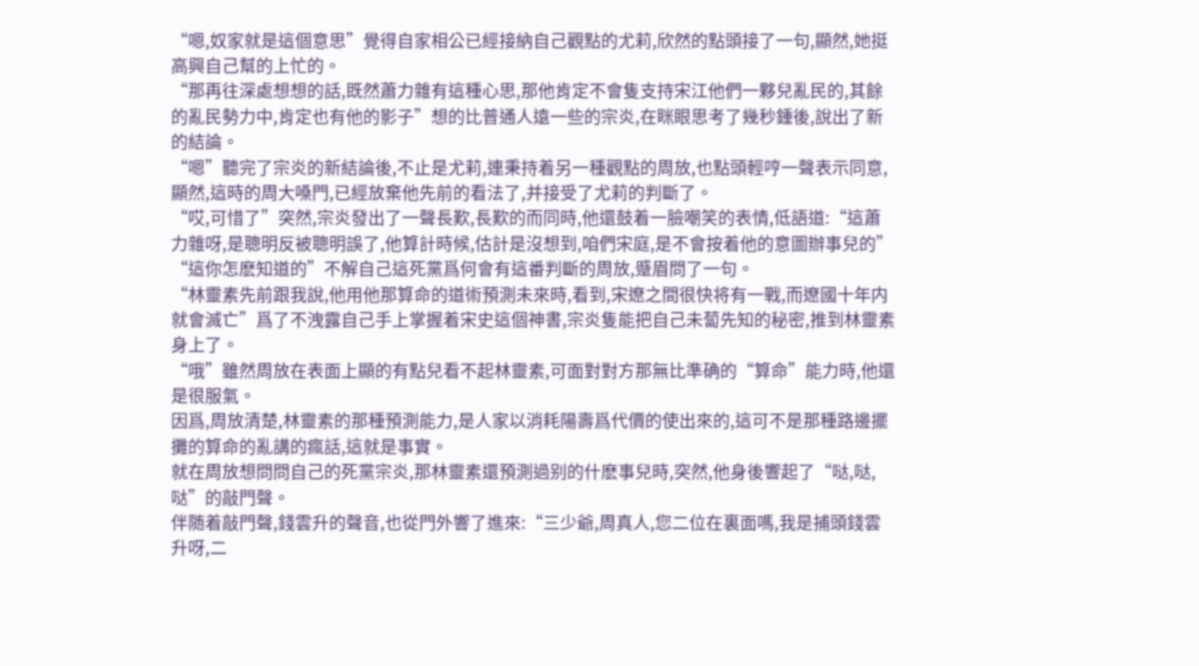“嗯,奴家就是這個意思”覺得自家相公已經接納自己觀點的尤莉,欣然的點頭接了一句,顯然,她挺高興自己幫的上忙的。
“那再往深處想想的話,既然蕭力雜有這種心思,那他肯定不會隻支持宋江他們一夥兒亂民的,其餘的亂民勢力中,肯定也有他的影子”想的比普通人遠一些的宗炎,在眯眼思考了幾秒鍾後,說出了新的結論。
“嗯”聽完了宗炎的新結論後,不止是尤莉,連秉持着另一種觀點的周放,也點頭輕哼一聲表示同意,顯然,這時的周大嗓門,已經放棄他先前的看法了,并接受了尤莉的判斷了。
“哎,可惜了”突然,宗炎發出了一聲長歎,長歎的而同時,他還鼓着一臉嘲笑的表情,低語道:“這蕭力雜呀,是聰明反被聰明誤了,他算計時候,估計是沒想到,咱們宋庭,是不會按着他的意圖辦事兒的”
“這你怎麽知道的”不解自己這死黨爲何會有這番判斷的周放,蹙眉問了一句。
“林靈素先前跟我說,他用他那算命的道術預測未來時,看到,宋遼之間很快将有一戰,而遼國十年内就會滅亡”爲了不洩露自己手上掌握着宋史這個神書,宗炎隻能把自己未蔔先知的秘密,推到林靈素身上了。
“哦”雖然周放在表面上顯的有點兒看不起林靈素,可面對對方那無比準确的“算命”能力時,他還是很服氣。
因爲,周放清楚,林靈素的那種預測能力,是人家以消耗陽壽爲代價的使出來的,這可不是那種路邊擺攤的算命的亂講的瘋話,這就是事實。
就在周放想問問自己的死黨宗炎,那林靈素還預測過别的什麽事兒時,突然,他身後響起了“哒,哒,哒”的敲門聲。
伴随着敲門聲,錢雲升的聲音,也從門外響了進來:“三少爺,周真人,您二位在裏面嗎,我是捕頭錢雲升呀,二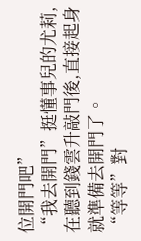位開門吧”
“我去開門”挺懂事兒的尤莉,在聽到錢雲升敲門後,直接起身就準備去開門了。
“等等”對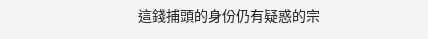這錢捕頭的身份仍有疑惑的宗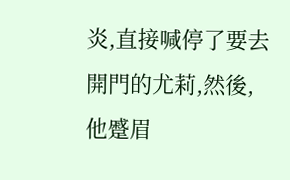炎,直接喊停了要去開門的尤莉,然後,他蹙眉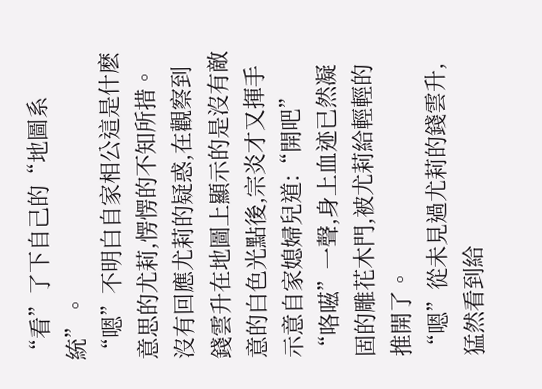“看”了下自己的“地圖系統”。
“嗯”不明白自家相公這是什麽意思的尤莉,愣愣的不知所措。
沒有回應尤莉的疑惑,在觀察到錢雲升在地圖上顯示的是沒有敵意的白色光點後,宗炎才又揮手示意自家媳婦兒道:“開吧”
“咯嗞”一聲,身上血迹已然凝固的雕花木門,被尤莉給輕輕的推開了。
“嗯”從未見過尤莉的錢雲升,猛然看到給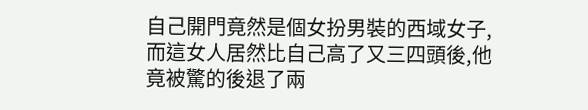自己開門竟然是個女扮男裝的西域女子,而這女人居然比自己高了又三四頭後,他竟被驚的後退了兩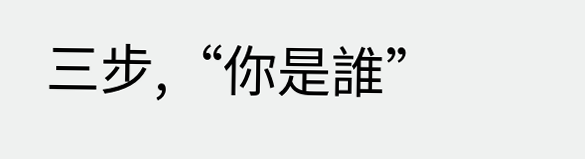三步,“你是誰”